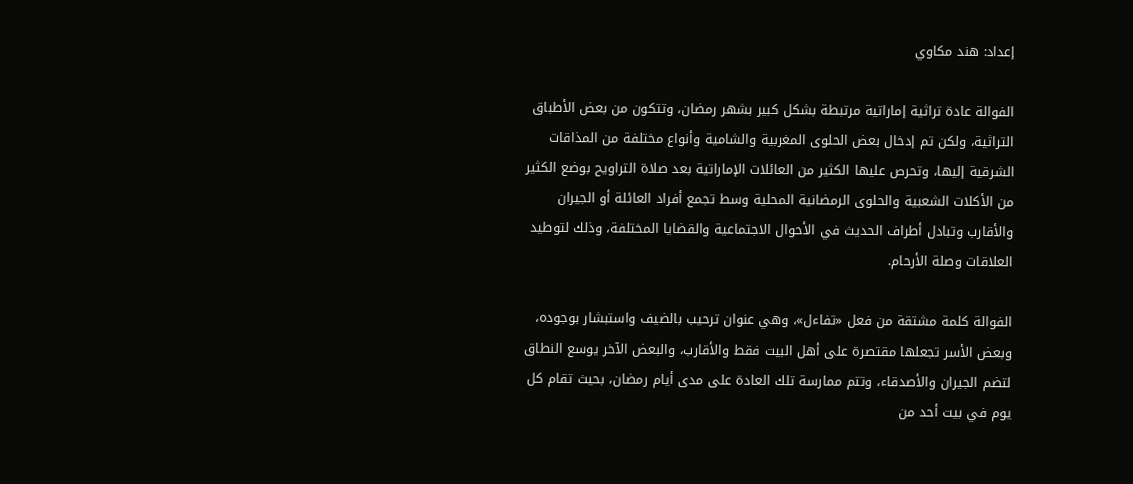إعداد: هند مكاوي

الفوالة عادة تراثية إماراتية مرتبطة بشكل كبير بشهر رمضان، وتتكون من بعض الأطباق التراثية، ولكن تم إدخال بعض الحلوى المغربية والشامية وأنواع مختلفة من المذاقات الشرقية إليها، وتحرص عليها الكثير من العائلات الإماراتية بعد صلاة التراويح بوضع الكثير من الأكلات الشعبية والحلوى الرمضانية المحلية وسط تجمع أفراد العائلة أو الجيران والأقارب وتبادل أطراف الحديث في الأحوال الاجتماعية والقضايا المختلفة، وذلك لتوطيد العلاقات وصلة الأرحام.

الفوالة كلمة مشتقة من فعل «تفاءل»، وهي عنوان ترحيب بالضيف واستبشار بوجوده، وبعض الأسر تجعلها مقتصرة على أهل البيت فقط والأقارب، والبعض الآخر يوسع النطاق لتضم الجيران والأصدقاء، وتتم ممارسة تلك العادة على مدى أيام رمضان، بحيث تقام كل يوم في بيت أحد من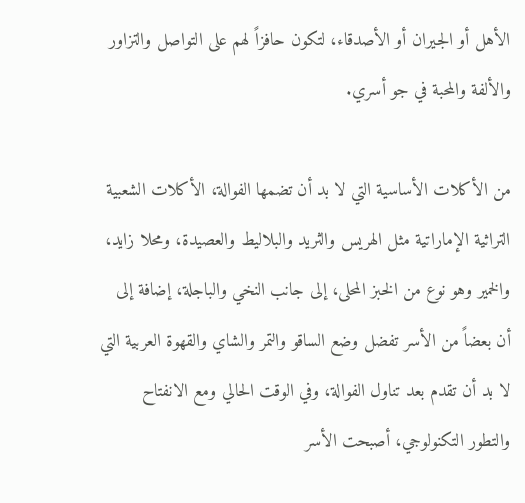الأهل أو الجيران أو الأصدقاء، لتكون حافزاً لهم على التواصل والتزاور والألفة والمحبة في جو أسري.

من الأكلات الأساسية التي لا بد أن تضمها الفوالة، الأكلات الشعبية التراثية الإماراتية مثل الهريس والثريد والبلاليط والعصيدة، ومحلا زايد، والخمير وهو نوع من الخبز المحلى، إلى جانب النخي والباجلة، إضافة إلى أن بعضاً من الأسر تفضل وضع الساقو والتمر والشاي والقهوة العربية التي لا بد أن تقدم بعد تناول الفوالة، وفي الوقت الحالي ومع الانفتاح والتطور التكنولوجي، أصبحت الأسر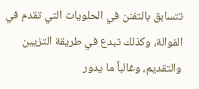تتسابق بالتفنن في الحلويات التي تقدم في الفوالة، وكذلك تبدع في طريقة التزيين والتقديم، وغالباً ما يدور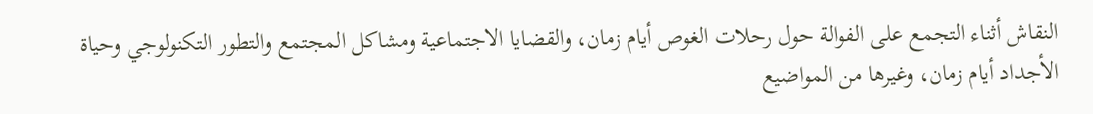النقاش أثناء التجمع على الفوالة حول رحلات الغوص أيام زمان، والقضايا الاجتماعية ومشاكل المجتمع والتطور التكنولوجي وحياة الأجداد أيام زمان، وغيرها من المواضيع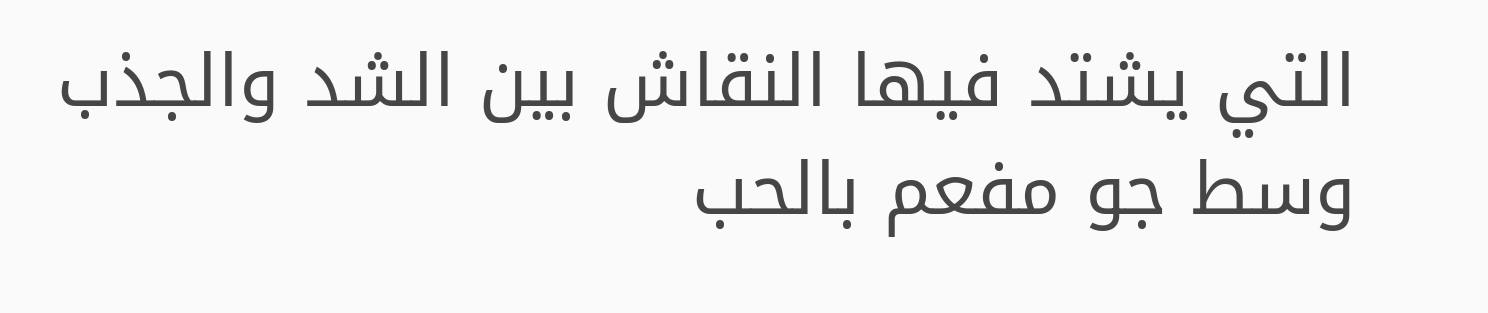التي يشتد فيها النقاش بين الشد والجذب وسط جو مفعم بالحب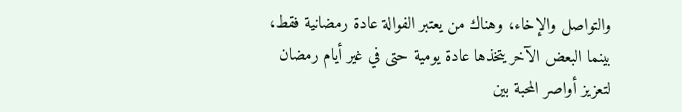والتواصل والإخاء، وهناك من يعتبر الفوالة عادة رمضانية فقط، بينما البعض الآخر يتخذها عادة يومية حتى في غير أيام رمضان لتعزيز أواصر المحبة بين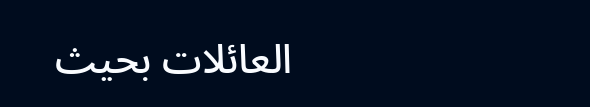العائلات بحيث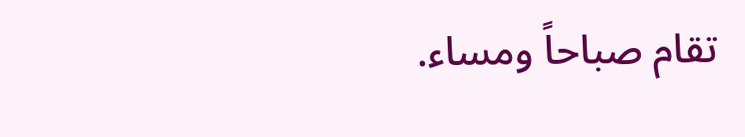تقام صباحاً ومساء.